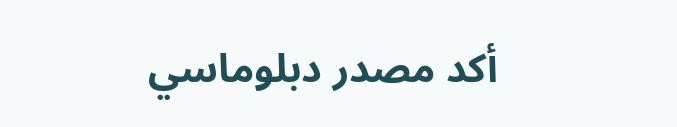أكد مصدر دبلوماسي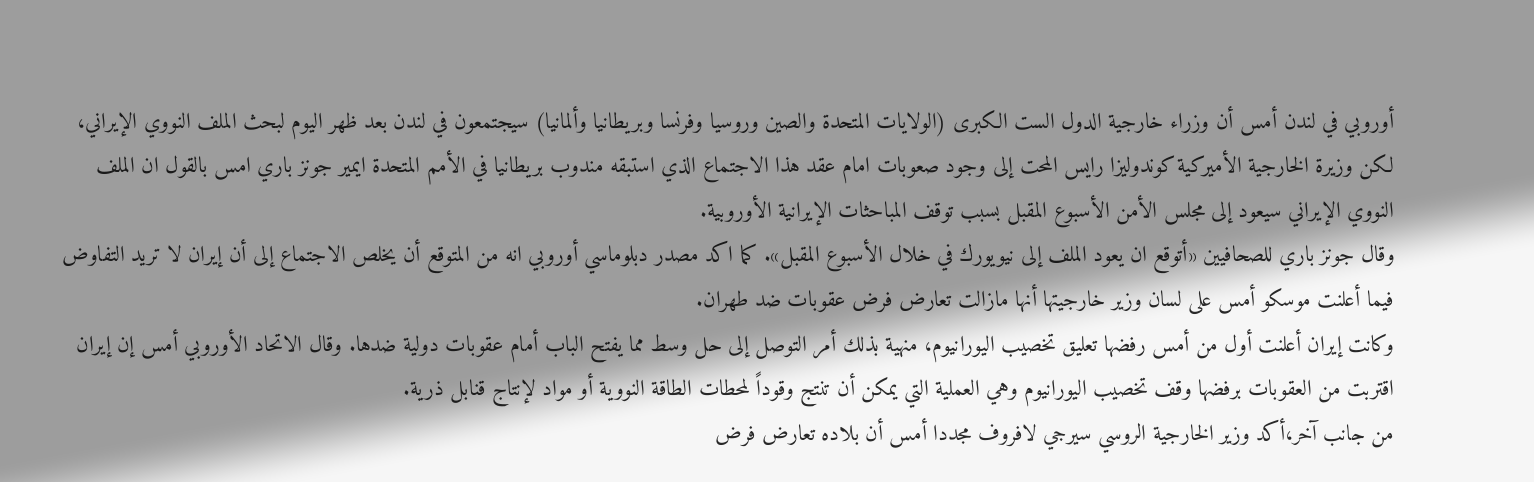أوروبي في لندن أمس أن وزراء خارجية الدول الست الكبرى (الولايات المتحدة والصين وروسيا وفرنسا وبريطانيا وألمانيا) سيجتمعون في لندن بعد ظهر اليوم لبحث الملف النووي الإيراني، لكن وزيرة الخارجية الأميركية كوندوليزا رايس المحت إلى وجود صعوبات امام عقد هذا الاجتماع الذي استبقه مندوب بريطانيا في الأمم المتحدة ايمير جونز باري امس بالقول ان الملف النووي الإيراني سيعود إلى مجلس الأمن الأسبوع المقبل بسبب توقف المباحثات الإيرانية الأوروبية.
وقال جونز باري للصحافيين «أتوقع ان يعود الملف إلى نيويورك في خلال الأسبوع المقبل». كما اكد مصدر دبلوماسي أوروبي انه من المتوقع أن يخلص الاجتماع إلى أن إيران لا تريد التفاوض فيما أعلنت موسكو أمس على لسان وزير خارجيتها أنها مازالت تعارض فرض عقوبات ضد طهران.
وكانت إيران أعلنت أول من أمس رفضها تعليق تخصيب اليورانيوم، منهية بذلك أمر التوصل إلى حل وسط مما يفتح الباب أمام عقوبات دولية ضدها. وقال الاتحاد الأوروبي أمس إن إيران اقتربت من العقوبات برفضها وقف تخصيب اليورانيوم وهي العملية التي يمكن أن تنتج وقوداً لمحطات الطاقة النووية أو مواد لإنتاج قنابل ذرية.
من جانب آخر،أكد وزير الخارجية الروسي سيرجي لافروف مجددا أمس أن بلاده تعارض فرض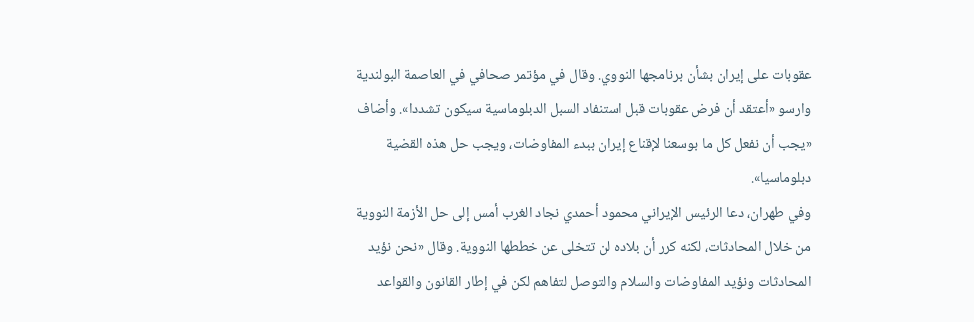عقوبات على إيران بشأن برنامجها النووي. وقال في مؤتمر صحافي في العاصمة البولندية وارسو «أعتقد أن فرض عقوبات قبل استنفاد السبل الدبلوماسية سيكون تشددا». وأضاف «يجب أن نفعل كل ما بوسعنا لإقناع إيران ببدء المفاوضات، ويجب حل هذه القضية دبلوماسيا».
وفي طهران، دعا الرئيس الإيراني محمود أحمدي نجاد الغرب أمس إلى حل الأزمة النووية من خلال المحادثات، لكنه كرر أن بلاده لن تتخلى عن خططها النووية. وقال «نحن نؤيد المحادثات ونؤيد المفاوضات والسلام والتوصل لتفاهم لكن في إطار القانون والقواعد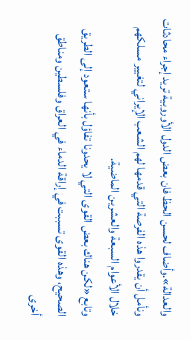والعدالة».وأضاف لحسن الحظ فان بعض الدول الأوروبية تريد إجراء محادثات ونأمل أن يقدروا هذه الفرصة التي قدمها لهم الشعب الإيراني لتغيير مسلكهم خلال الأعوام السبعة والعشرين الماضية.
وتابع «لكن هناك بعض القوى التي لا يحدونا تفاؤل بأنها ستعود إلى الطريق الصحيح، وهذه القوى تسببت في إراقة الدماء في العراق وفلسطين ومناطق أخرى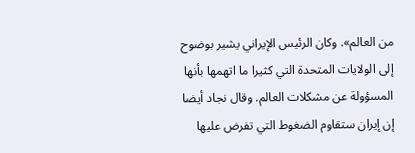من العالم». وكان الرئيس الإيراني يشير بوضوح إلى الولايات المتحدة التي كثيرا ما اتهمها بأنها المسؤولة عن مشكلات العالم. وقال نجاد أيضا إن إيران ستقاوم الضغوط التي تفرض عليها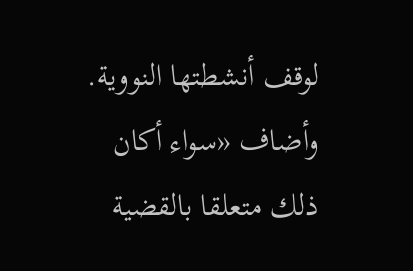لوقف أنشطتها النووية. وأضاف «سواء أكان ذلك متعلقا بالقضية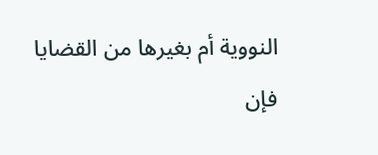النووية أم بغيرها من القضايا فإن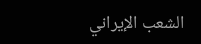الشعب الإيراني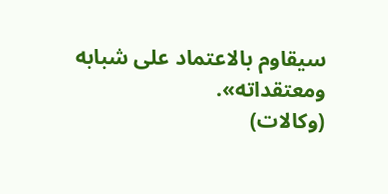سيقاوم بالاعتماد على شبابه ومعتقداته».
(وكالات)